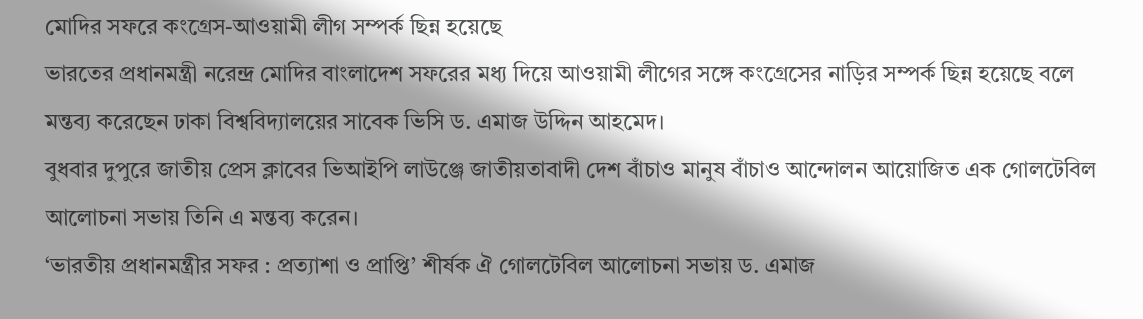মোদির সফরে কংগ্রেস-আওয়ামী লীগ সম্পর্ক ছিন্ন হয়েছে
ভারতের প্রধানমন্ত্রী নরেন্দ্র মোদির বাংলাদেশ সফরের মধ্য দিয়ে আওয়ামী লীগের সঙ্গে কংগ্রেসের নাড়ির সম্পর্ক ছিন্ন হয়েছে বলে মন্তব্য করেছেন ঢাকা বিশ্ববিদ্যালয়ের সাবেক ভিসি ড. এমাজ উদ্দিন আহমেদ।
বুধবার দুপুরে জাতীয় প্রেস ক্লাবের ভিআইপি লাউঞ্জে জাতীয়তাবাদী দেশ বাঁচাও মানুষ বাঁচাও আন্দোলন আয়োজিত এক গোলটেবিল আলোচনা সভায় তিনি এ মন্তব্য করেন।
‘ভারতীয় প্রধানমন্ত্রীর সফর : প্রত্যাশা ও প্রাপ্তি’ শীর্ষক ঐ গোলটেবিল আলোচনা সভায় ড. এমাজ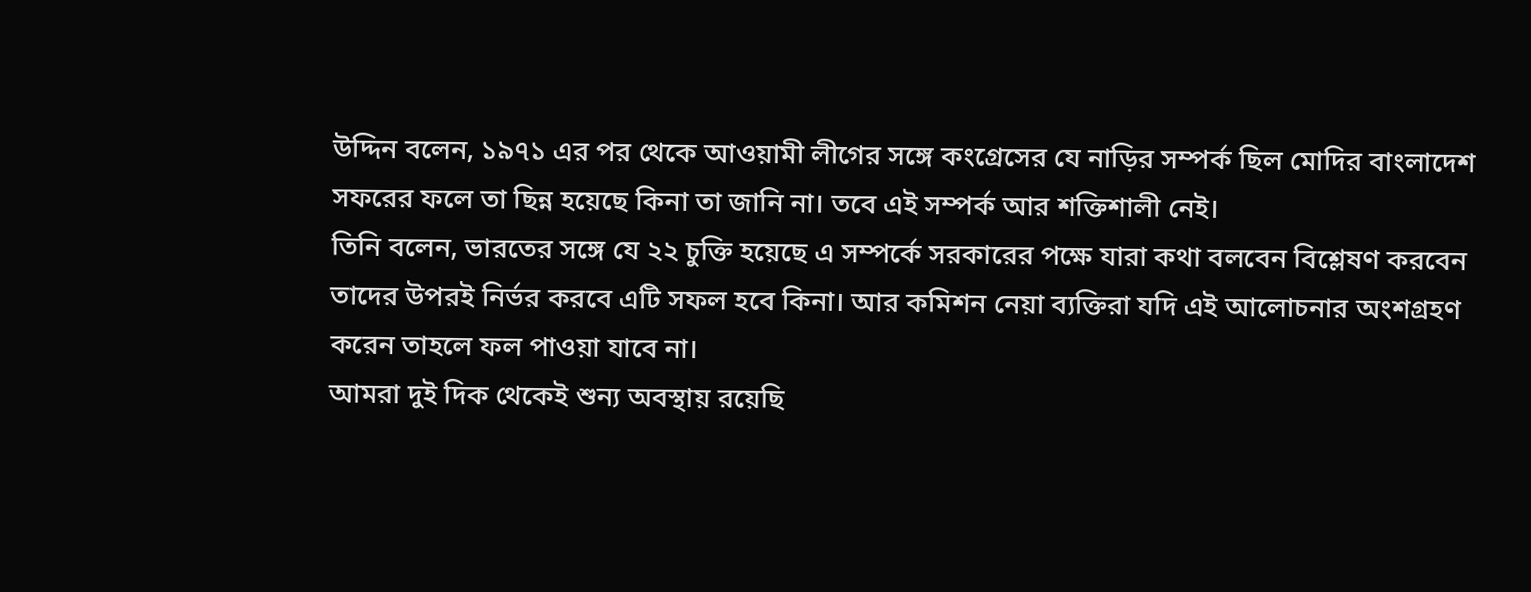উদ্দিন বলেন, ১৯৭১ এর পর থেকে আওয়ামী লীগের সঙ্গে কংগ্রেসের যে নাড়ির সম্পর্ক ছিল মোদির বাংলাদেশ সফরের ফলে তা ছিন্ন হয়েছে কিনা তা জানি না। তবে এই সম্পর্ক আর শক্তিশালী নেই।
তিনি বলেন, ভারতের সঙ্গে যে ২২ চুক্তি হয়েছে এ সম্পর্কে সরকারের পক্ষে যারা কথা বলবেন বিশ্লেষণ করবেন তাদের উপরই নির্ভর করবে এটি সফল হবে কিনা। আর কমিশন নেয়া ব্যক্তিরা যদি এই আলোচনার অংশগ্রহণ করেন তাহলে ফল পাওয়া যাবে না।
আমরা দুই দিক থেকেই শুন্য অবস্থায় রয়েছি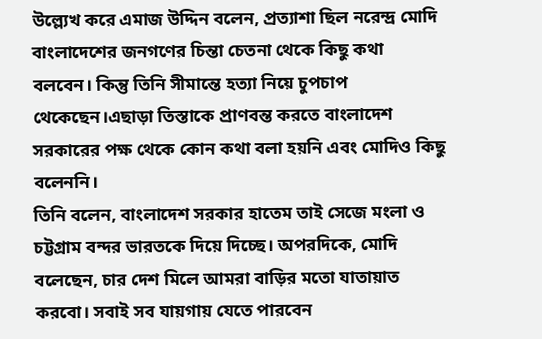উল্ল্যেখ করে এমাজ উদ্দিন বলেন, প্রত্যাশা ছিল নরেন্দ্র মোদি বাংলাদেশের জনগণের চিন্তা চেতনা থেকে কিছু কথা বলবেন। কিন্তু তিনি সীমান্তে হত্যা নিয়ে চুপচাপ থেকেছেন।এছাড়া তিস্তাকে প্রাণবন্ত করতে বাংলাদেশ সরকারের পক্ষ থেকে কোন কথা বলা হয়নি এবং মোদিও কিছু বলেননি।
তিনি বলেন, বাংলাদেশ সরকার হাতেম তাই সেজে মংলা ও চট্টগ্রাম বন্দর ভারতকে দিয়ে দিচ্ছে। অপরদিকে, মোদি বলেছেন, চার দেশ মিলে আমরা বাড়ির মতো যাতায়াত করবো। সবাই সব যায়গায় যেতে পারবেন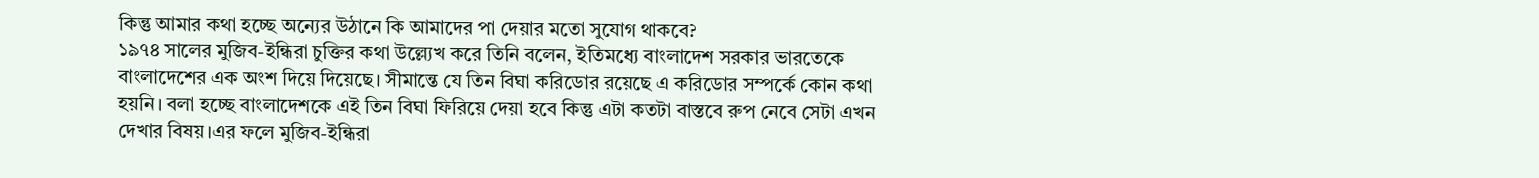কিন্তু আমার কথা হচ্ছে অন্যের উঠানে কি আমাদের পা দেয়ার মতো সুযোগ থাকবে?
১৯৭৪ সালের মুজিব-ইন্ধিরা চুক্তির কথা উল্ল্যেখ করে তিনি বলেন, ইতিমধ্যে বাংলাদেশ সরকার ভারতেকে বাংলাদেশের এক অংশ দিয়ে দিয়েছে। সীমান্তে যে তিন বিঘা করিডোর রয়েছে এ করিডোর সম্পর্কে কোন কথা হয়নি। বলা হচ্ছে বাংলাদেশকে এই তিন বিঘা ফিরিয়ে দেয়া হবে কিন্তু এটা কতটা বাস্তবে রুপ নেবে সেটা এখন দেখার বিষয়।এর ফলে মুজিব-ইন্ধিরা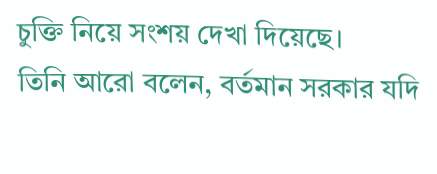চুক্তি নিয়ে সংশয় দেখা দিয়েছে।
তিনি আরো বলেন, বর্তমান সরকার যদি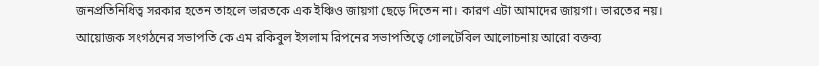জনপ্রতিনিধিত্ব সরকার হতেন তাহলে ভারতকে এক ইঞ্চিও জায়গা ছেড়ে দিতেন না। কারণ এটা আমাদের জায়গা। ভারতের নয়।
আয়োজক সংগঠনের সভাপতি কে এম রকিবুল ইসলাম রিপনের সভাপতিত্বে গোলটেবিল আলোচনায় আরো বক্তব্য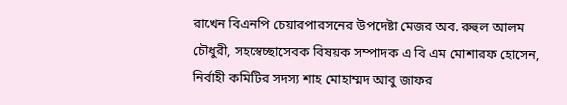রাখেন বিএনপি চেয়ারপারসনের উপদেষ্টা মেজর অব. রুহুল আলম চৌধুরী, সহস্বেচ্ছাসেবক বিষয়ক সম্পাদক এ বি এম মোশারফ হোসেন, নির্বাহী কমিটির সদস্য শাহ মোহাম্মদ আবু জাফর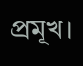প্রমূখ।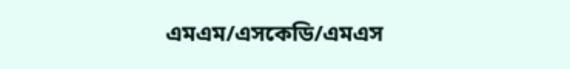এমএম/এসকেডি/এমএস